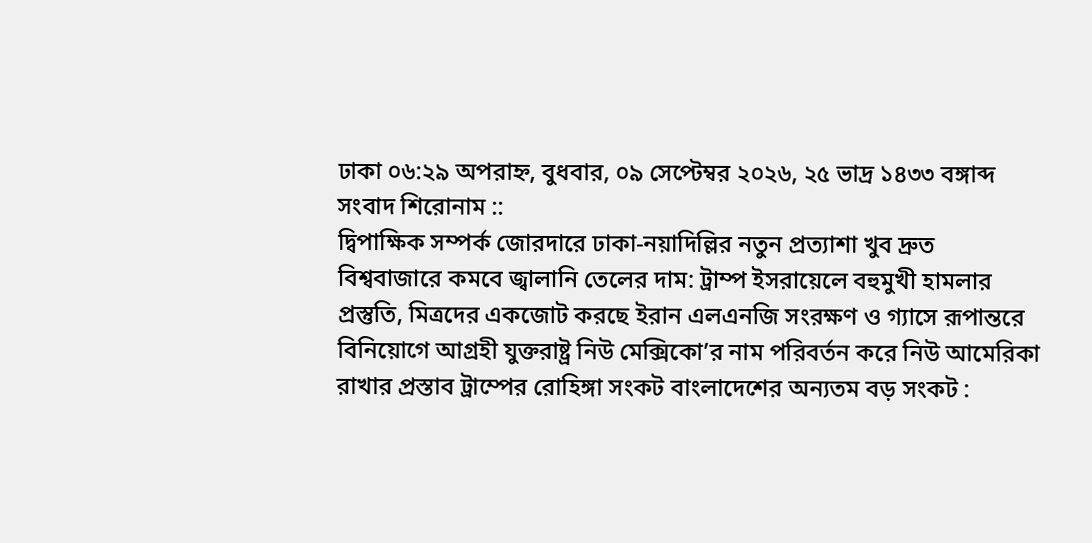ঢাকা ০৬:২৯ অপরাহ্ন, বুধবার, ০৯ সেপ্টেম্বর ২০২৬, ২৫ ভাদ্র ১৪৩৩ বঙ্গাব্দ
সংবাদ শিরোনাম ::
দ্বিপাক্ষিক সম্পর্ক জোরদারে ঢাকা-নয়াদিল্লির নতুন প্রত্যাশা খুব দ্রুত বিশ্ববাজারে কমবে জ্বালানি তেলের দাম: ট্রাম্প ইসরায়েলে বহুমুখী হামলার প্রস্তুতি, মিত্রদের একজোট করছে ইরান এলএনজি সংরক্ষণ ও গ্যাসে রূপান্তরে বিনিয়োগে আগ্রহী যুক্তরাষ্ট্র নিউ মেক্সিকো’র নাম পরিবর্তন করে নিউ আমেরিকা রাখার প্রস্তাব ট্রাম্পের রোহিঙ্গা সংকট বাংলাদেশের অন্যতম বড় সংকট :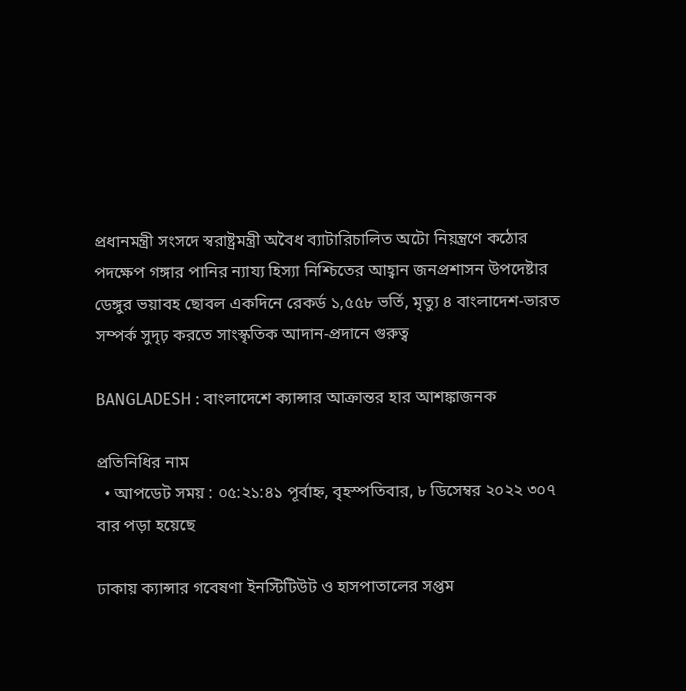প্রধানমন্ত্রী সংসদে স্বরাষ্ট্রমন্ত্রী অবৈধ ব্যাটারিচালিত অটো নিয়ন্ত্রণে কঠোর পদক্ষেপ গঙ্গার পানির ন্যায্য হিস্যা নিশ্চিতের আহ্বান জনপ্রশাসন উপদেষ্টার ডেঙ্গুর ভয়াবহ ছোবল একদিনে রেকর্ড ১,৫৫৮ ভর্তি, মৃত্যু ৪ বাংলাদেশ-ভারত সম্পর্ক সুদৃঢ় করতে সাংস্কৃতিক আদান-প্রদানে গুরুত্ব

BANGLADESH : বাংলাদেশে ক্যান্সার আক্রান্তর হার আশঙ্কাজনক

প্রতিনিধির নাম
  • আপডেট সময় : ০৫:২১:৪১ পূর্বাহ্ন, বৃহস্পতিবার, ৮ ডিসেম্বর ২০২২ ৩০৭ বার পড়া হয়েছে

ঢাকায় ক্যান্সার গবেষণা ইনস্টিটিউট ও হাসপাতালের সপ্তম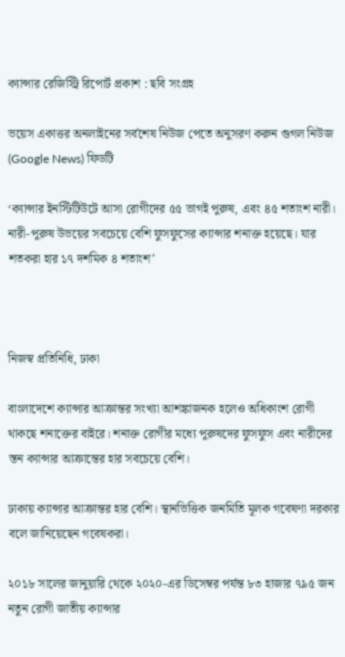ক্যান্সার রেজিস্ট্রি রিপোর্ট প্রকাশ : ছবি সংগ্রহ

ভয়েস একাত্তর অনলাইনের সর্বশেষ নিউজ পেতে অনুসরণ করুন গুগল নিউজ (Google News) ফিডটি

‘ক্যান্সার ইনস্টিটিউটে আসা রোগীদের ৫৫ ভাগই পুরুষ, এবং ৪৫ শতাংশ নারী। নারী-পুরুষ উভয়ের সবচেয়ে বেশি ফুসফুসের ক্যান্সার শনাক্ত হয়েছে। যার শতকরা হার ১৭ দশমিক ৪ শতাংশ’



নিজস্ব প্রতিনিধি, ঢাকা

বাংলাদেশে ক্যান্সার আক্রান্তর সংখ্যা আশঙ্কাজনক হলেও অধিকাংশ রোগী থাকছে শনাক্তের বাইরে। শনাক্ত রোগীর মধ্যে পুরুষদের ফুসফুস এবং নারীদের স্তন ক্যান্সার আক্রান্তের হার সবচেয়ে বেশি।

ঢাকায় ক্যান্সার আক্রান্তর হার বেশি। স্থানভিত্তিক জনমিতি মূলক গবেষণা দরকার বলে জানিয়েছেন গবেষকরা।

২০১৮ সালের জানুয়ারি থেকে ২০২০-এর ডিসেম্বর পর্যন্ত ৮৩ হাজার ৭৯৫ জন নতুন রোগী জাতীয় ক্যান্সার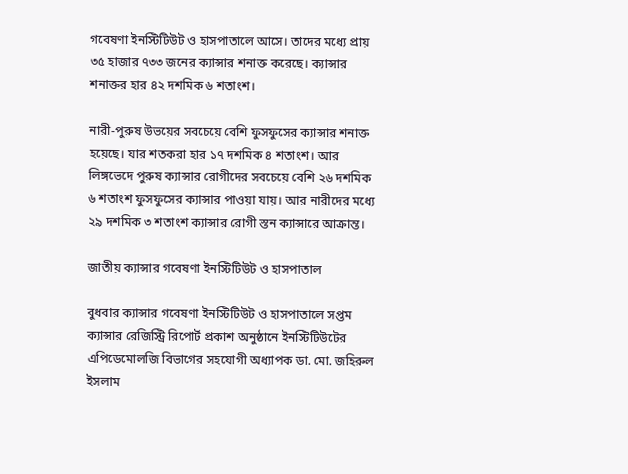গবেষণা ইনস্টিটিউট ও হাসপাতালে আসে। তাদের মধ্যে প্রায় ৩৫ হাজার ৭৩৩ জনের ক্যান্সার শনাক্ত করেছে। ক্যান্সার শনাক্তর হার ৪২ দশমিক ৬ শতাংশ।

নারী-পুরুষ উভয়ের সবচেয়ে বেশি ফুসফুসের ক্যান্সার শনাক্ত হয়েছে। যার শতকরা হার ১৭ দশমিক ৪ শতাংশ। আর লিঙ্গভেদে পুরুষ ক্যান্সার রোগীদের সবচেয়ে বেশি ২৬ দশমিক ৬ শতাংশ ফুসফুসের ক্যান্সার পাওয়া যায়। আর নারীদের মধ্যে ২৯ দশমিক ৩ শতাংশ ক্যান্সার রোগী স্তন ক্যান্সারে আক্রান্ত।

জাতীয় ক্যান্সার গবেষণা ইনস্টিটিউট ও হাসপাতাল

বুধবার ক্যান্সার গবেষণা ইনস্টিটিউট ও হাসপাতালে সপ্তম ক্যান্সার রেজিস্ট্রি রিপোর্ট প্রকাশ অনুষ্ঠানে ইনস্টিটিউটের এপিডেমোলজি বিভাগের সহযোগী অধ্যাপক ডা. মো. জহিরুল ইসলাম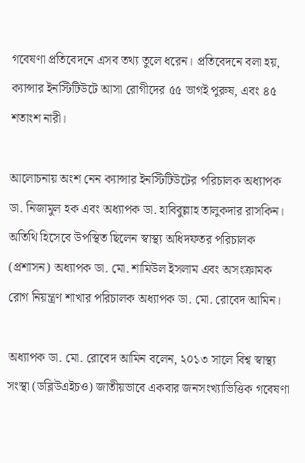গবেষণা প্রতিবেদনে এসব তথ্য তুলে ধরেন। প্রতিবেদনে বলা হয়, ক্যান্সার ইনস্টিটিউটে আসা রোগীদের ৫৫ ভাগই পুরুষ, এবং ৪৫ শতাংশ নারী।

আলোচনায় অংশ নেন ক্যান্সার ইনস্টিটিউটের পরিচালক অধ্যাপক ডা. নিজামুল হক এবং অধ্যাপক ডা. হাবিবুল্লাহ তালুকদার রাসকিন। অতিথি হিসেবে উপস্থিত ছিলেন স্বাস্থ্য অধিদফতর পরিচালক (প্রশাসন) অধ্যাপক ডা. মো. শামিউল ইসলাম এবং অসংক্রামক রোগ নিয়ন্ত্রণ শাখার পরিচালক অধ্যাপক ডা. মো. রোবেদ আমিন।

অধ্যাপক ডা. মো. রোবেদ আমিন বলেন, ২০১৩ সালে বিশ্ব স্বাস্থ্য সংস্থা (ডব্লিউএইচও) জাতীয়ভাবে একবার জনসংখ্যাভিত্তিক গবেষণা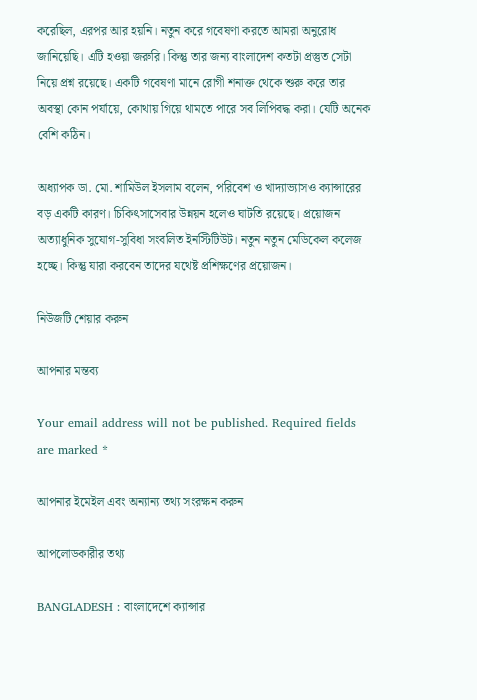করেছিল, এরপর আর হয়নি। নতুন করে গবেষণা করতে আমরা অনুরোধ জানিয়েছি। এটি হওয়া জরুরি। কিন্তু তার জন্য বাংলাদেশ কতটা প্রস্তুত সেটা নিয়ে প্রশ্ন রয়েছে। একটি গবেষণা মানে রোগী শনাক্ত থেকে শুরু করে তার অবস্থা কোন পর্যায়ে, কোথায় গিয়ে থামতে পারে সব লিপিবদ্ধ করা। যেটি অনেক বেশি কঠিন।

অধ্যাপক ডা. মো. শামিউল ইসলাম বলেন, পরিবেশ ও খাদ্যাভ্যাসও ক্যান্সারের বড় একটি কারণ। চিকিৎসাসেবার উন্নয়ন হলেও ঘাটতি রয়েছে। প্রয়োজন অত্যাধুনিক সুযোগ-সুবিধা সংবলিত ইনস্টিটিউট। নতুন নতুন মেডিকেল কলেজ হচ্ছে। কিন্তু যারা করবেন তাদের যথেষ্ট প্রশিক্ষণের প্রয়োজন।

নিউজটি শেয়ার করুন

আপনার মন্তব্য

Your email address will not be published. Required fields are marked *

আপনার ইমেইল এবং অন্যান্য তথ্য সংরক্ষন করুন

আপলোডকারীর তথ্য

BANGLADESH : বাংলাদেশে ক্যান্সার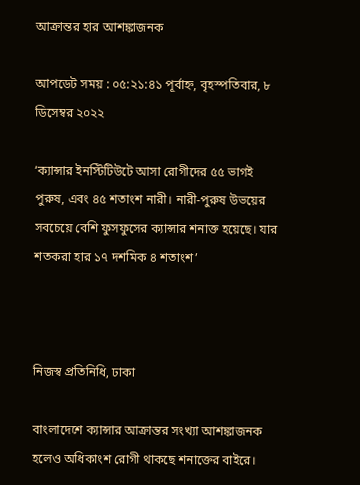আক্রান্তর হার আশঙ্কাজনক

আপডেট সময় : ০৫:২১:৪১ পূর্বাহ্ন, বৃহস্পতিবার, ৮ ডিসেম্বর ২০২২

‘ক্যান্সার ইনস্টিটিউটে আসা রোগীদের ৫৫ ভাগই পুরুষ, এবং ৪৫ শতাংশ নারী। নারী-পুরুষ উভয়ের সবচেয়ে বেশি ফুসফুসের ক্যান্সার শনাক্ত হয়েছে। যার শতকরা হার ১৭ দশমিক ৪ শতাংশ’



নিজস্ব প্রতিনিধি, ঢাকা

বাংলাদেশে ক্যান্সার আক্রান্তর সংখ্যা আশঙ্কাজনক হলেও অধিকাংশ রোগী থাকছে শনাক্তের বাইরে।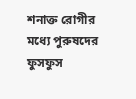শনাক্ত রোগীর মধ্যে পুরুষদের ফুসফুস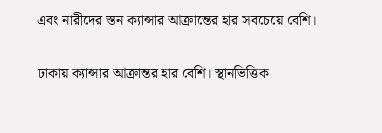এবং নারীদের স্তন ক্যান্সার আক্রান্তের হার সবচেয়ে বেশি।

ঢাকায় ক্যান্সার আক্রান্তর হার বেশি। স্থানভিত্তিক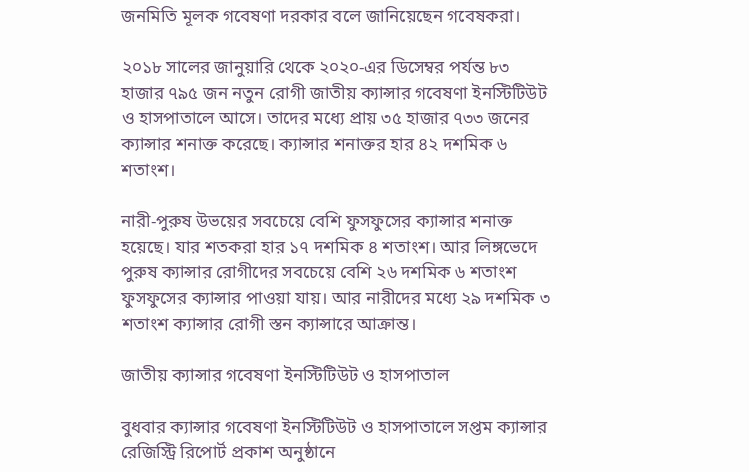জনমিতি মূলক গবেষণা দরকার বলে জানিয়েছেন গবেষকরা।

২০১৮ সালের জানুয়ারি থেকে ২০২০-এর ডিসেম্বর পর্যন্ত ৮৩ হাজার ৭৯৫ জন নতুন রোগী জাতীয় ক্যান্সার গবেষণা ইনস্টিটিউট ও হাসপাতালে আসে। তাদের মধ্যে প্রায় ৩৫ হাজার ৭৩৩ জনের ক্যান্সার শনাক্ত করেছে। ক্যান্সার শনাক্তর হার ৪২ দশমিক ৬ শতাংশ।

নারী-পুরুষ উভয়ের সবচেয়ে বেশি ফুসফুসের ক্যান্সার শনাক্ত হয়েছে। যার শতকরা হার ১৭ দশমিক ৪ শতাংশ। আর লিঙ্গভেদে পুরুষ ক্যান্সার রোগীদের সবচেয়ে বেশি ২৬ দশমিক ৬ শতাংশ ফুসফুসের ক্যান্সার পাওয়া যায়। আর নারীদের মধ্যে ২৯ দশমিক ৩ শতাংশ ক্যান্সার রোগী স্তন ক্যান্সারে আক্রান্ত।

জাতীয় ক্যান্সার গবেষণা ইনস্টিটিউট ও হাসপাতাল

বুধবার ক্যান্সার গবেষণা ইনস্টিটিউট ও হাসপাতালে সপ্তম ক্যান্সার রেজিস্ট্রি রিপোর্ট প্রকাশ অনুষ্ঠানে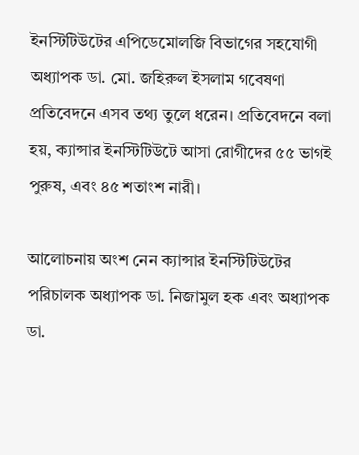ইনস্টিটিউটের এপিডেমোলজি বিভাগের সহযোগী অধ্যাপক ডা. মো. জহিরুল ইসলাম গবেষণা প্রতিবেদনে এসব তথ্য তুলে ধরেন। প্রতিবেদনে বলা হয়, ক্যান্সার ইনস্টিটিউটে আসা রোগীদের ৫৫ ভাগই পুরুষ, এবং ৪৫ শতাংশ নারী।

আলোচনায় অংশ নেন ক্যান্সার ইনস্টিটিউটের পরিচালক অধ্যাপক ডা. নিজামুল হক এবং অধ্যাপক ডা.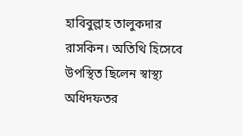হাবিবুল্লাহ তালুকদার রাসকিন। অতিথি হিসেবে উপস্থিত ছিলেন স্বাস্থ্য অধিদফতর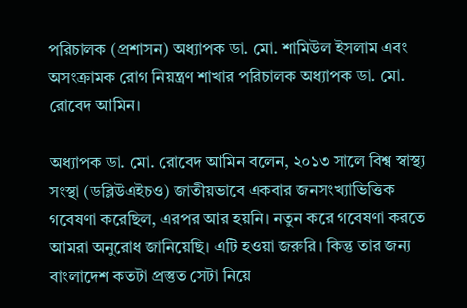পরিচালক (প্রশাসন) অধ্যাপক ডা. মো. শামিউল ইসলাম এবং অসংক্রামক রোগ নিয়ন্ত্রণ শাখার পরিচালক অধ্যাপক ডা. মো. রোবেদ আমিন।

অধ্যাপক ডা. মো. রোবেদ আমিন বলেন, ২০১৩ সালে বিশ্ব স্বাস্থ্য সংস্থা (ডব্লিউএইচও) জাতীয়ভাবে একবার জনসংখ্যাভিত্তিক গবেষণা করেছিল, এরপর আর হয়নি। নতুন করে গবেষণা করতে আমরা অনুরোধ জানিয়েছি। এটি হওয়া জরুরি। কিন্তু তার জন্য বাংলাদেশ কতটা প্রস্তুত সেটা নিয়ে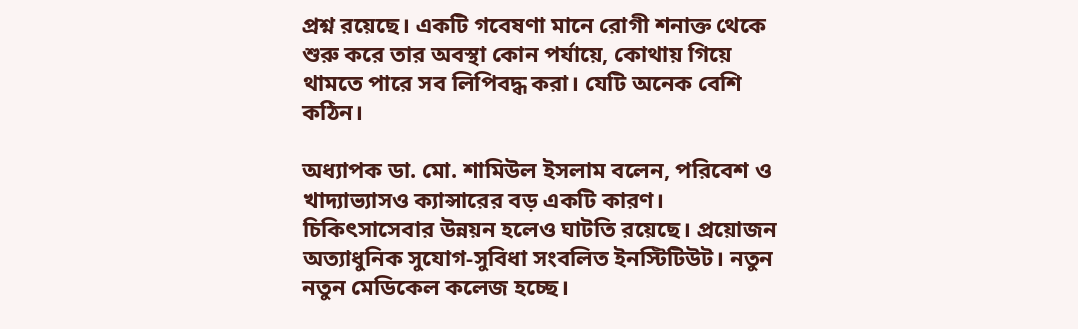প্রশ্ন রয়েছে। একটি গবেষণা মানে রোগী শনাক্ত থেকে শুরু করে তার অবস্থা কোন পর্যায়ে, কোথায় গিয়ে থামতে পারে সব লিপিবদ্ধ করা। যেটি অনেক বেশি কঠিন।

অধ্যাপক ডা. মো. শামিউল ইসলাম বলেন, পরিবেশ ও খাদ্যাভ্যাসও ক্যান্সারের বড় একটি কারণ। চিকিৎসাসেবার উন্নয়ন হলেও ঘাটতি রয়েছে। প্রয়োজন অত্যাধুনিক সুযোগ-সুবিধা সংবলিত ইনস্টিটিউট। নতুন নতুন মেডিকেল কলেজ হচ্ছে।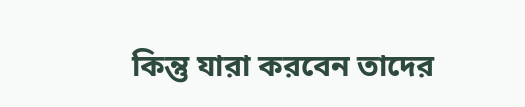কিন্তু যারা করবেন তাদের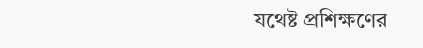যথেষ্ট প্রশিক্ষণের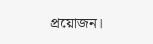প্রয়োজন।